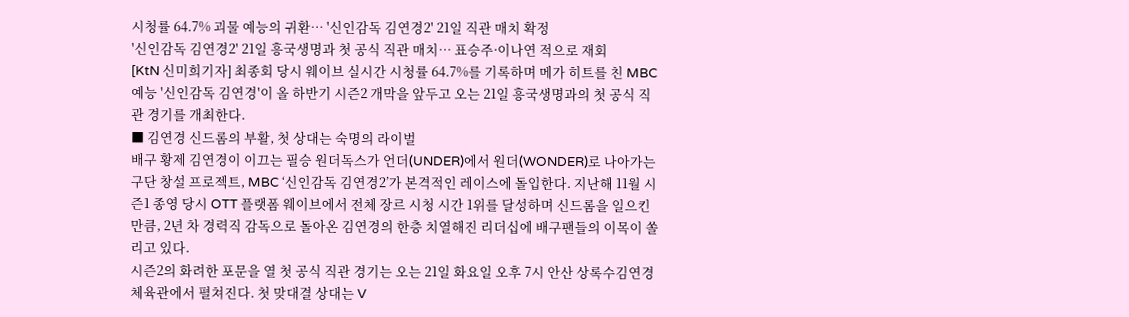시청률 64.7% 괴물 예능의 귀환… '신인감독 김연경2' 21일 직관 매치 확정
'신인감독 김연경2' 21일 흥국생명과 첫 공식 직관 매치… 표승주·이나연 적으로 재회
[KtN 신미희기자] 최종회 당시 웨이브 실시간 시청률 64.7%를 기록하며 메가 히트를 친 MBC 예능 '신인감독 김연경'이 올 하반기 시즌2 개막을 앞두고 오는 21일 흥국생명과의 첫 공식 직관 경기를 개최한다.
■ 김연경 신드롬의 부활, 첫 상대는 숙명의 라이벌
배구 황제 김연경이 이끄는 필승 원더독스가 언더(UNDER)에서 원더(WONDER)로 나아가는 구단 창설 프로젝트, MBC ‘신인감독 김연경2’가 본격적인 레이스에 돌입한다. 지난해 11월 시즌1 종영 당시 OTT 플랫폼 웨이브에서 전체 장르 시청 시간 1위를 달성하며 신드롬을 일으킨 만큼, 2년 차 경력직 감독으로 돌아온 김연경의 한층 치열해진 리더십에 배구팬들의 이목이 쏠리고 있다.
시즌2의 화려한 포문을 열 첫 공식 직관 경기는 오는 21일 화요일 오후 7시 안산 상록수김연경체육관에서 펼쳐진다. 첫 맞대결 상대는 V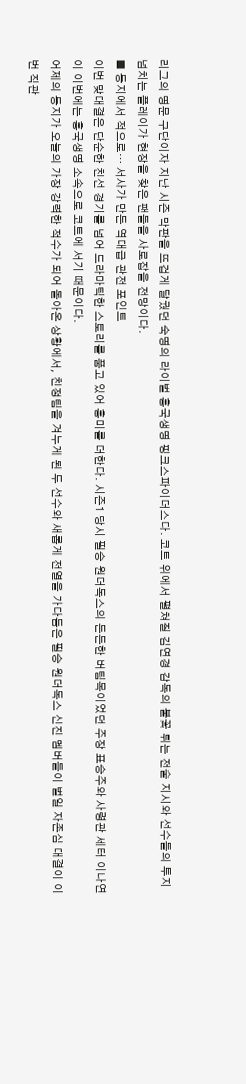리그의 명문 구단이자 지난 시즌 막판을 뜨겁게 달궜던 숙명의 라이벌 흥국생명 핑크스파이더스다. 코트 위에서 펼쳐질 김연경 감독의 불꽃 튀는 전술 지시와 선수들의 투지 넘치는 플레이가 현장을 찾은 팬들을 사로잡을 전망이다.
■ 동지에서 적으로… 서사가 만든 역대급 관전 포인트
이번 맞대결은 단순한 친선 경기를 넘어 드라마틱한 스토리를 품고 있어 흥미를 더한다. 시즌1 당시 필승 원더독스의 든든한 버팀목이었던 주장 표승주와 사령관 세터 이나연이 이번에는 흥국생명 소속으로 코트에 서기 때문이다.
어제의 동지가 오늘의 가장 강력한 적수가 되어 돌아온 상황에서, 친정팀을 겨누게 된 두 선수와 새롭게 전열을 가다듬은 필승 원더독스 신진 멤버들이 벌일 자존심 대결이 이번 직관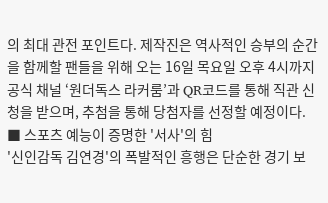의 최대 관전 포인트다. 제작진은 역사적인 승부의 순간을 함께할 팬들을 위해 오는 16일 목요일 오후 4시까지 공식 채널 ‘원더독스 라커룸’과 QR코드를 통해 직관 신청을 받으며, 추첨을 통해 당첨자를 선정할 예정이다.
■ 스포츠 예능이 증명한 '서사'의 힘
'신인감독 김연경'의 폭발적인 흥행은 단순한 경기 보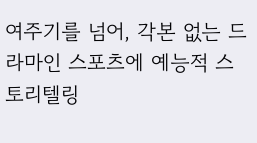여주기를 넘어, 각본 없는 드라마인 스포츠에 예능적 스토리텔링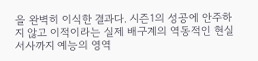을 완벽히 이식한 결과다. 시즌1의 성공에 안주하지 않고 이적이라는 실제 배구계의 역동적인 현실 서사까지 예능의 영역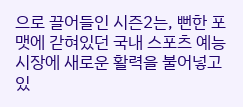으로 끌어들인 시즌2는, 뻔한 포맷에 갇혀있던 국내 스포츠 예능 시장에 새로운 활력을 불어넣고 있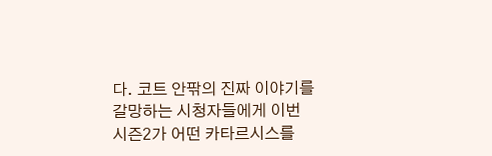다. 코트 안팎의 진짜 이야기를 갈망하는 시청자들에게 이번 시즌2가 어떤 카타르시스를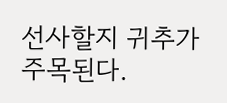선사할지 귀추가 주목된다.